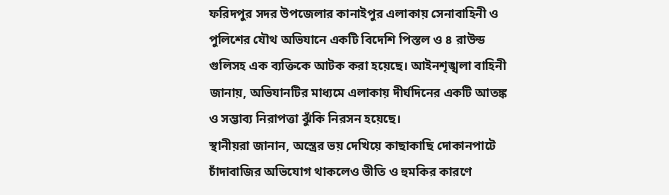ফরিদপুর সদর উপজেলার কানাইপুর এলাকায় সেনাবাহিনী ও পুলিশের যৌথ অভিযানে একটি বিদেশি পিস্তল ও ৪ রাউন্ড গুলিসহ এক ব্যক্তিকে আটক করা হয়েছে। আইনশৃঙ্খলা বাহিনী জানায়, অভিযানটির মাধ্যমে এলাকায় দীর্ঘদিনের একটি আতঙ্ক ও সম্ভাব্য নিরাপত্তা ঝুঁকি নিরসন হয়েছে।
স্থানীয়রা জানান, অস্ত্রের ভয় দেখিয়ে কাছাকাছি দোকানপাটে চাঁদাবাজির অভিযোগ থাকলেও ভীতি ও হুমকির কারণে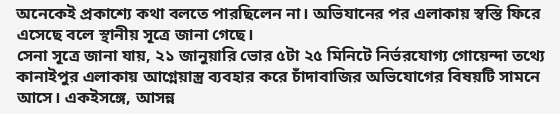অনেকেই প্রকাশ্যে কথা বলতে পারছিলেন না। অভিযানের পর এলাকায় স্বস্তি ফিরে এসেছে বলে স্থানীয় সূত্রে জানা গেছে।
সেনা সূত্রে জানা যায়, ২১ জানুয়ারি ভোর ৫টা ২৫ মিনিটে নির্ভরযোগ্য গোয়েন্দা তথ্যে কানাইপুর এলাকায় আগ্নেয়াস্ত্র ব্যবহার করে চাঁদাবাজির অভিযোগের বিষয়টি সামনে আসে। একইসঙ্গে, আসন্ন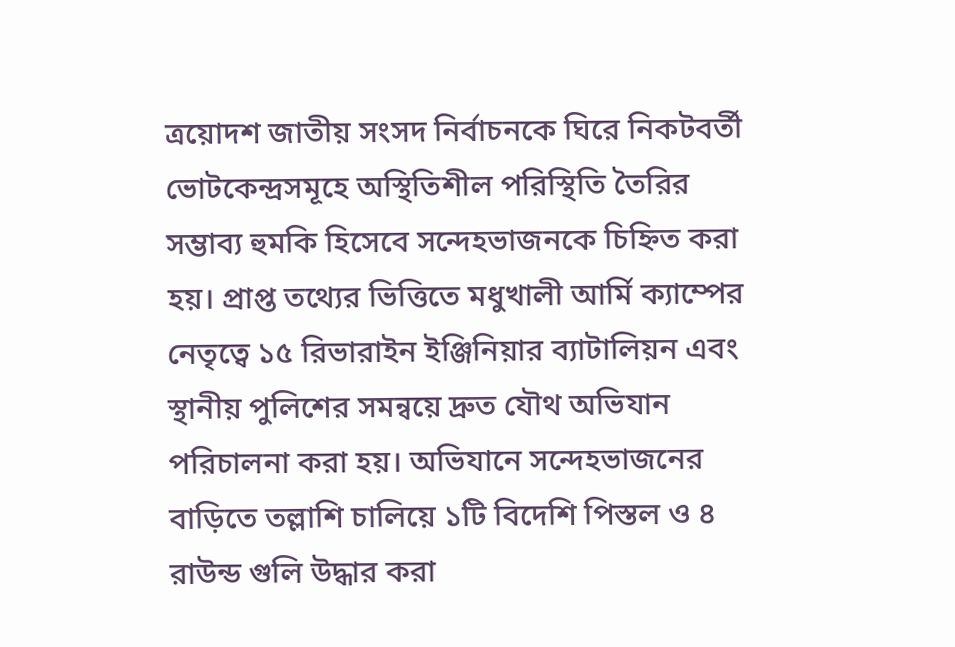ত্রয়োদশ জাতীয় সংসদ নির্বাচনকে ঘিরে নিকটবর্তী ভোটকেন্দ্রসমূহে অস্থিতিশীল পরিস্থিতি তৈরির সম্ভাব্য হুমকি হিসেবে সন্দেহভাজনকে চিহ্নিত করা হয়। প্রাপ্ত তথ্যের ভিত্তিতে মধুখালী আর্মি ক্যাম্পের নেতৃত্বে ১৫ রিভারাইন ইঞ্জিনিয়ার ব্যাটালিয়ন এবং স্থানীয় পুলিশের সমন্বয়ে দ্রুত যৌথ অভিযান পরিচালনা করা হয়। অভিযানে সন্দেহভাজনের বাড়িতে তল্লাশি চালিয়ে ১টি বিদেশি পিস্তল ও ৪ রাউন্ড গুলি উদ্ধার করা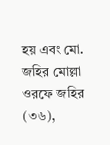হয় এবং মো. জহির মোল্লা ওরফে জহির (৩৬),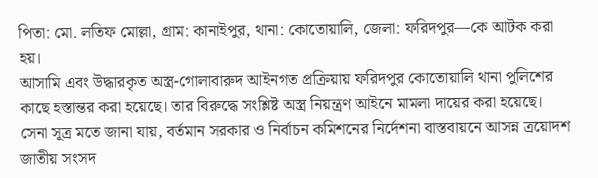পিতা: মো. লতিফ মোল্লা, গ্রাম: কানাইপুর, থানা: কোতোয়ালি, জেলা: ফরিদপুর—কে আটক করা হয়।
আসামি এবং উদ্ধারকৃত অস্ত্র-গোলাবারুদ আইনগত প্রক্রিয়ায় ফরিদপুর কোতোয়ালি থানা পুলিশের কাছে হস্তান্তর করা হয়েছে। তার বিরুদ্ধে সংশ্লিষ্ট অস্ত্র নিয়ন্ত্রণ আইনে মামলা দায়ের করা হয়েছে।
সেনা সূত্র মতে জানা যায়, বর্তমান সরকার ও নির্বাচন কমিশনের নির্দেশনা বাস্তবায়নে আসন্ন ত্রয়োদশ জাতীয় সংসদ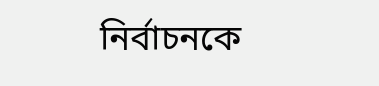নির্বাচনকে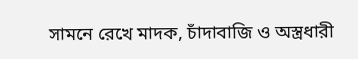সামনে রেখে মাদক, চাঁদাবাজি ও অস্ত্রধারী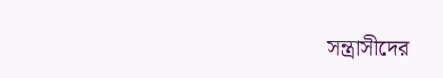সন্ত্রাসীদের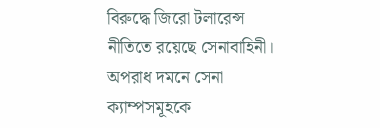বিরুদ্ধে জিরো টলারেন্স নীতিতে রয়েছে সেনাবাহিনী। অপরাধ দমনে সেনা ক্যাম্পসমূহকে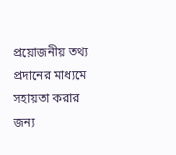প্রয়োজনীয় তথ্য প্রদানের মাধ্যমে সহায়তা করার জন্য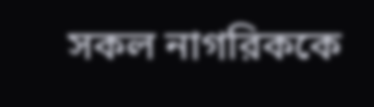সকল নাগরিককে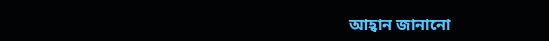আহ্বান জানানো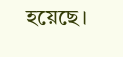হয়েছে।